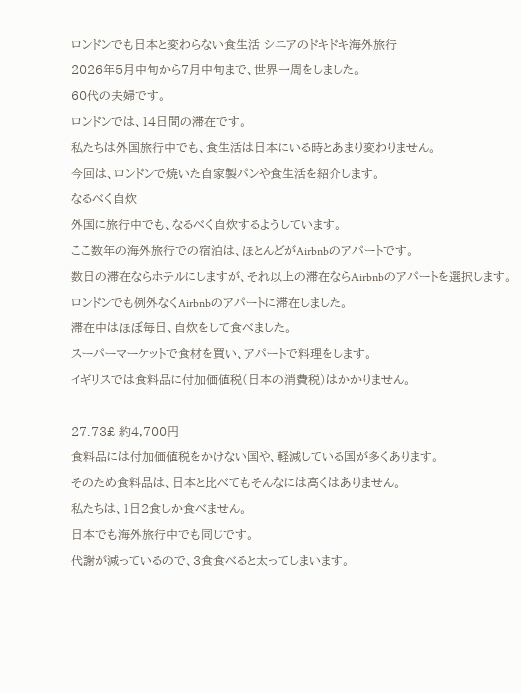ロンドンでも日本と変わらない食生活 シニアのドキドキ海外旅行
2026年5月中旬から7月中旬まで、世界一周をしました。
60代の夫婦です。
ロンドンでは、14日間の滞在です。
私たちは外国旅行中でも、食生活は日本にいる時とあまり変わりません。
今回は、ロンドンで焼いた自家製パンや食生活を紹介します。
なるべく自炊
外国に旅行中でも、なるべく自炊するようしています。
ここ数年の海外旅行での宿泊は、ほとんどがAirbnbのアパートです。
数日の滞在ならホテルにしますが、それ以上の滞在ならAirbnbのアパートを選択します。
ロンドンでも例外なくAirbnbのアパートに滞在しました。
滞在中はほぼ毎日、自炊をして食べました。
スーパーマーケットで食材を買い、アパートで料理をします。
イギリスでは食料品に付加価値税(日本の消費税)はかかりません。

27.73£ 約4,700円
食料品には付加価値税をかけない国や、軽減している国が多くあります。
そのため食料品は、日本と比べてもそんなには高くはありません。
私たちは、1日2食しか食べません。
日本でも海外旅行中でも同じです。
代謝が減っているので、3食食べると太ってしまいます。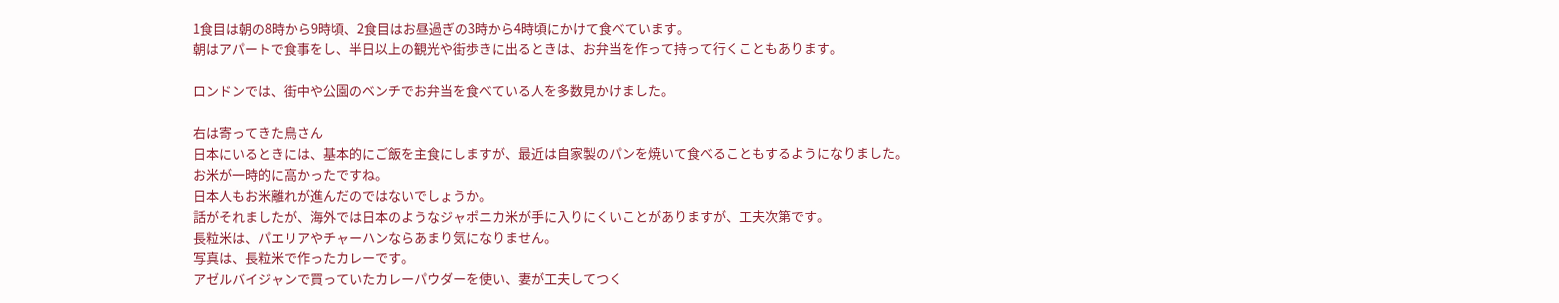1食目は朝の8時から9時頃、2食目はお昼過ぎの3時から4時頃にかけて食べています。
朝はアパートで食事をし、半日以上の観光や街歩きに出るときは、お弁当を作って持って行くこともあります。

ロンドンでは、街中や公園のベンチでお弁当を食べている人を多数見かけました。

右は寄ってきた鳥さん
日本にいるときには、基本的にご飯を主食にしますが、最近は自家製のパンを焼いて食べることもするようになりました。
お米が一時的に高かったですね。
日本人もお米離れが進んだのではないでしょうか。
話がそれましたが、海外では日本のようなジャポニカ米が手に入りにくいことがありますが、工夫次第です。
長粒米は、パエリアやチャーハンならあまり気になりません。
写真は、長粒米で作ったカレーです。
アゼルバイジャンで買っていたカレーパウダーを使い、妻が工夫してつく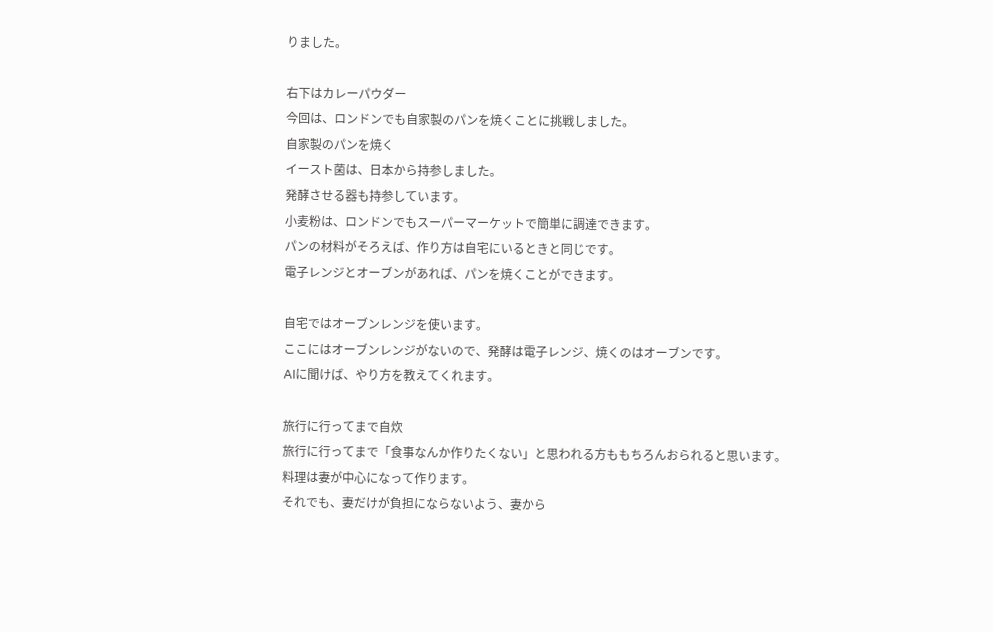りました。

右下はカレーパウダー
今回は、ロンドンでも自家製のパンを焼くことに挑戦しました。
自家製のパンを焼く
イースト菌は、日本から持参しました。
発酵させる器も持参しています。
小麦粉は、ロンドンでもスーパーマーケットで簡単に調達できます。
パンの材料がそろえば、作り方は自宅にいるときと同じです。
電子レンジとオーブンがあれば、パンを焼くことができます。

自宅ではオーブンレンジを使います。
ここにはオーブンレンジがないので、発酵は電子レンジ、焼くのはオーブンです。
AIに聞けば、やり方を教えてくれます。

旅行に行ってまで自炊
旅行に行ってまで「食事なんか作りたくない」と思われる方ももちろんおられると思います。
料理は妻が中心になって作ります。
それでも、妻だけが負担にならないよう、妻から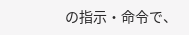の指示・命令で、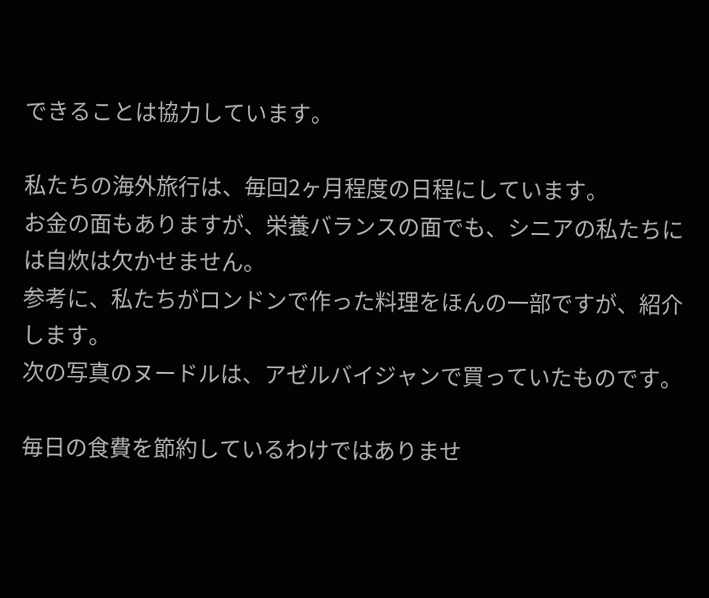できることは協力しています。

私たちの海外旅行は、毎回2ヶ月程度の日程にしています。
お金の面もありますが、栄養バランスの面でも、シニアの私たちには自炊は欠かせません。
参考に、私たちがロンドンで作った料理をほんの一部ですが、紹介します。
次の写真のヌードルは、アゼルバイジャンで買っていたものです。

毎日の食費を節約しているわけではありませ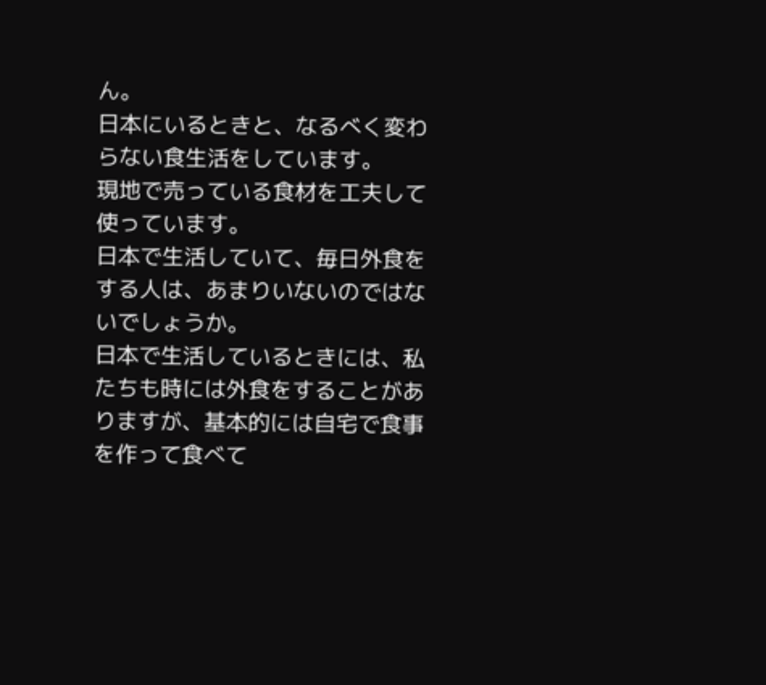ん。
日本にいるときと、なるべく変わらない食生活をしています。
現地で売っている食材を工夫して使っています。
日本で生活していて、毎日外食をする人は、あまりいないのではないでしょうか。
日本で生活しているときには、私たちも時には外食をすることがありますが、基本的には自宅で食事を作って食べて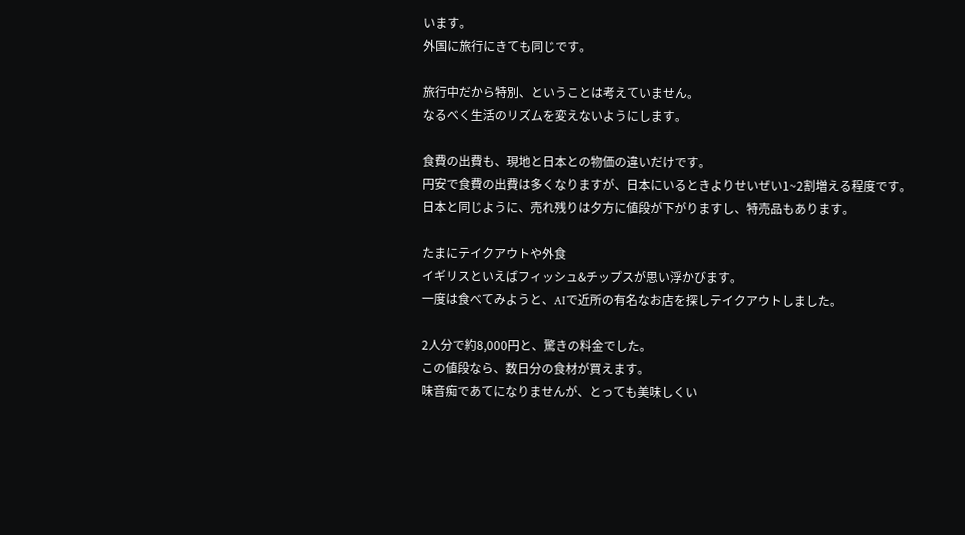います。
外国に旅行にきても同じです。

旅行中だから特別、ということは考えていません。
なるべく生活のリズムを変えないようにします。

食費の出費も、現地と日本との物価の違いだけです。
円安で食費の出費は多くなりますが、日本にいるときよりせいぜい1~2割増える程度です。
日本と同じように、売れ残りは夕方に値段が下がりますし、特売品もあります。

たまにテイクアウトや外食
イギリスといえばフィッシュ&チップスが思い浮かびます。
一度は食べてみようと、AIで近所の有名なお店を探しテイクアウトしました。

2人分で約8,000円と、驚きの料金でした。
この値段なら、数日分の食材が買えます。
味音痴であてになりませんが、とっても美味しくい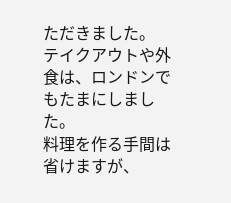ただきました。
テイクアウトや外食は、ロンドンでもたまにしました。
料理を作る手間は省けますが、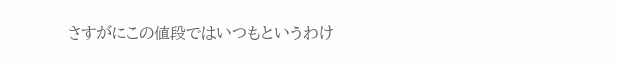さすがにこの値段ではいつもというわけ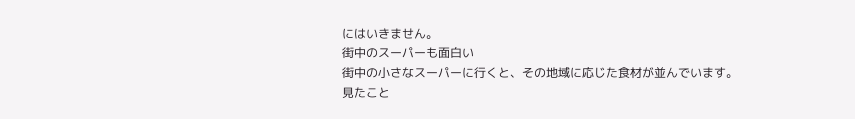にはいきません。
街中のスーパーも面白い
街中の小さなスーパーに行くと、その地域に応じた食材が並んでいます。
見たこと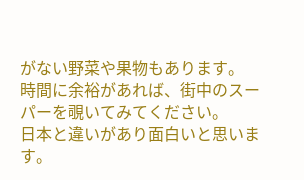がない野菜や果物もあります。
時間に余裕があれば、街中のスーパーを覗いてみてください。
日本と違いがあり面白いと思います。